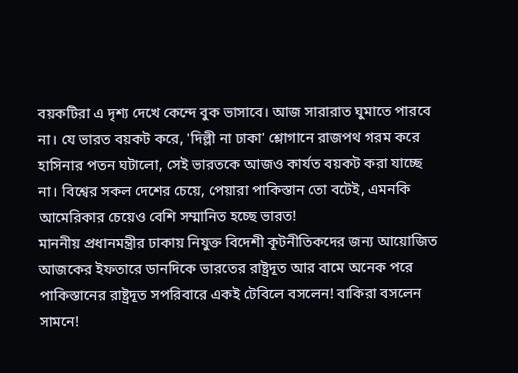বয়কটিরা এ দৃশ্য দেখে কেন্দে বুক ভাসাবে। আজ সারারাত ঘুমাতে পারবে না। যে ভারত বয়কট করে, 'দিল্লী না ঢাকা' শ্লোগানে রাজপথ গরম করে হাসিনার পতন ঘটালো, সেই ভারতকে আজও কার্যত বয়কট করা যাচ্ছে না। বিশ্বের সকল দেশের চেয়ে, পেয়ারা পাকিস্তান তো বটেই, এমনকি আমেরিকার চেয়েও বেশি সম্মানিত হচ্ছে ভারত!
মাননীয় প্রধানমন্ত্রীর ঢাকায় নিযুক্ত বিদেশী কূটনীতিকদের জন্য আয়োজিত আজকের ইফতারে ডানদিকে ভারতের রাষ্ট্রদূত আর বামে অনেক পরে পাকিস্তানের রাষ্ট্রদূত সপরিবারে একই টেবিলে বসলেন! বাকিরা বসলেন সামনে!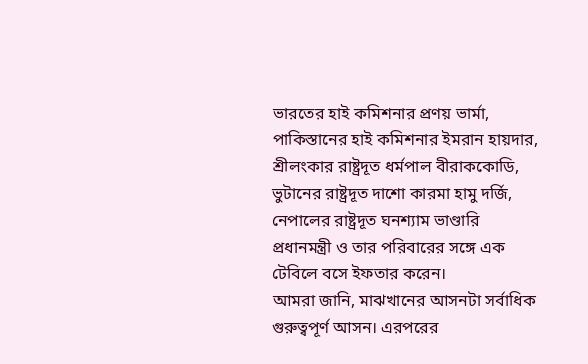ভারতের হাই কমিশনার প্রণয় ভার্মা, পাকিস্তানের হাই কমিশনার ইমরান হায়দার, শ্রীলংকার রাষ্ট্রদূত ধর্মপাল বীরাককোডি, ভুটানের রাষ্ট্রদূত দাশো কারমা হামু দর্জি, নেপালের রাষ্ট্রদূত ঘনশ্যাম ভাণ্ডারি প্রধানমন্ত্রী ও তার পরিবারের সঙ্গে এক টেবিলে বসে ইফতার করেন।
আমরা জানি, মাঝখানের আসনটা সর্বাধিক গুরুত্বপূর্ণ আসন। এরপরের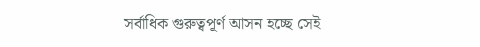সর্বাধিক গুরুত্বপূর্ণ আসন হচ্ছে সেই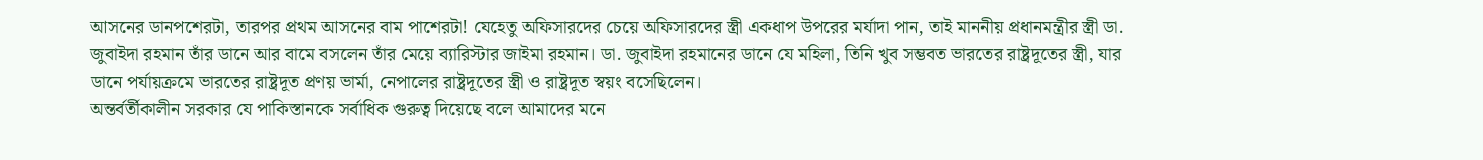আসনের ডানপশেরটা, তারপর প্রথম আসনের বাম পাশেরটা! যেহেতু অফিসারদের চেয়ে অফিসারদের স্ত্রী একধাপ উপরের মর্যাদা পান, তাই মাননীয় প্রধানমন্ত্রীর স্ত্রী ডা. জুবাইদা রহমান তাঁর ডানে আর বামে বসলেন তাঁর মেয়ে ব্যারিস্টার জাইমা রহমান। ডা. জুবাইদা রহমানের ডানে যে মহিলা, তিনি খুব সম্ভবত ভারতের রাষ্ট্রদূতের স্ত্রী, যার ডানে পর্যায়ক্রমে ভারতের রাষ্ট্রদূত প্রণয় ভার্মা, নেপালের রাষ্ট্রদূতের স্ত্রী ও রাষ্ট্রদূত স্বয়ং বসেছিলেন।
অন্তর্বর্তীকালীন সরকার যে পাকিস্তানকে সর্বাধিক গুরুত্ব দিয়েছে বলে আমাদের মনে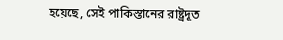হয়েছে, সেই পাকিস্তানের রাষ্ট্রদূত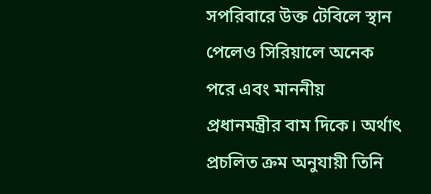সপরিবারে উক্ত টেবিলে স্থান পেলেও সিরিয়ালে অনেক পরে এবং মাননীয় প্রধানমন্ত্রীর বাম দিকে। অর্থাৎ প্রচলিত ক্রম অনুযায়ী তিনি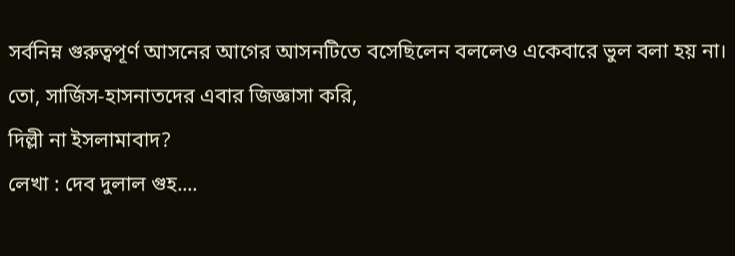সর্বনিম্ন গুরুত্বপূর্ণ আসনের আগের আসনটিতে বসেছিলেন বললেও একেবারে ভুল বলা হয় না।
তো, সার্জিস-হাসনাতদের এবার জিজ্ঞাসা করি,
দিল্লী না ইসলামাবাদ?
লেখা : দেব দুলাল গুহ....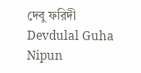দেবু ফরিদী
Devdulal Guha Nipun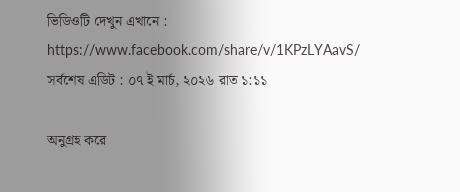ভিডিওটি দেখুন এখানে : https://www.facebook.com/share/v/1KPzLYAavS/
সর্বশেষ এডিট : ০৭ ই মার্চ, ২০২৬ রাত ১:১১

অনুগ্রহ করে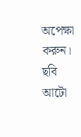অপেক্ষা করুন। ছবি আটো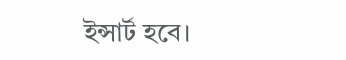ইন্সার্ট হবে।